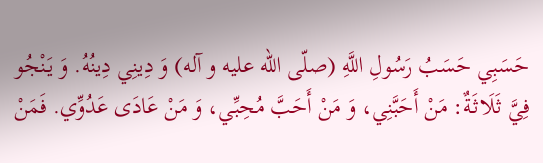حَسَبِي حَسَبُ رَسُولِ اللَّهِ (صلّى اللّه عليه و آله) وَ دِينِي دِينُهُ. وَ يَنْجُو فِيَّ ثَلَاثَةٌ: مَنْ أَحَبَّنِي، وَ مَنْ أَحَبَّ مُحِبِّي، وَ مَنْ عَادَى عَدُوِّي. فَمَنْ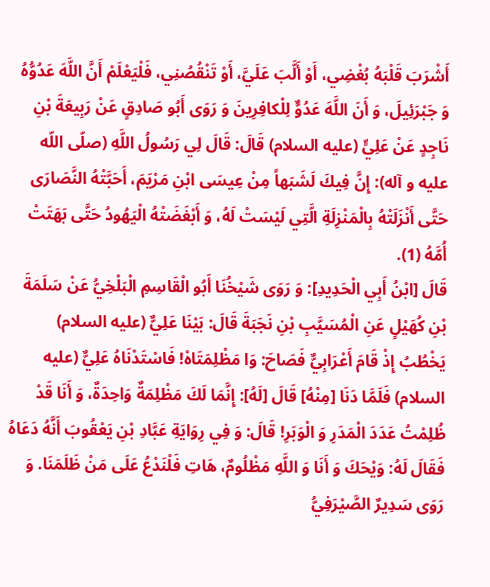أَشْرَبَ قَلْبَهُ بُغْضِي، أَوْ أَلَّبَ عَلَيَّ، أَوْ تَنْقُصُنِي، فَلْيَعْلَمْ أَنَّ اللَّهَ عَدُوُّهُ وَ جَبْرَئِيلَ، وَ أَنَ اللَّهَ عَدُوٌّ لِلْكافِرِينَ وَ رَوَى أَبُو صَادِقٍ عَنْ رَبِيعَةَ بْنِ نَاجِدٍ عَنْ عَلِيٍّ (عليه السلام) قَالَ: قَالَ لِي رَسُولُ اللَّهِ (صلّى اللّه عليه و آله): إِنَّ فِيكَ لَشَبَهاً مِنْ عِيسَى ابْنِ مَرْيَمَ، أَحَبَّتْهُ النَّصَارَى حَتَّى أَنْزَلَتْهُ بِالْمَنْزِلَةِ الَّتِي لَيْسَتْ لَهُ، وَ أَبْغَضَتْهُ الْيَهُودُ حَتَّى بَهَتَتْ أُمَّهُ (1).
قَالَ [ابْنُ أَبِي الْحَدِيدِ]: وَ رَوَى شَيْخُنَا أَبُو الْقَاسِمِ الْبَلْخِيُّ عَنْ سَلَمَةَ بْنِ كُهَيْلٍ عَنِ الْمُسَيَّبِ بْنِ نَجَبَةَ قَالَ: بَيْنَا عَلِيٌّ (عليه السلام) يَخْطُبُ إِذْ قَامَ أَعْرَابِيٌّ فَصَاحَ: وَا مَظْلِمَتَاهْ! فَاسْتَدْنَاهُ عَلِيٌّ (عليه السلام) فَلَمَّا دَنَا [مِنْهُ] قَالَ [لَهُ]: إِنَّمَا لَكَ مَظْلِمَةٌ وَاحِدَةٌ، وَ أَنَا قَدْ ظُلِمْتُ عَدَدَ الْمَدَرِ وَ الْوَبَرِ! قَالَ: وَ فِي رِوَايَةِ عَبَّادِ بْنِ يَعْقُوبَ أَنَّهُ دَعَاهُ فَقَالَ لَهُ: وَيْحَكَ وَ أَنَا وَ اللَّهِ مَظْلُومٌ، هَاتِ فَلْنَدْعُ عَلَى مَنْ ظَلَمَنَا. وَ رَوَى سَدِيرٌ الصَّيْرَفِيُّ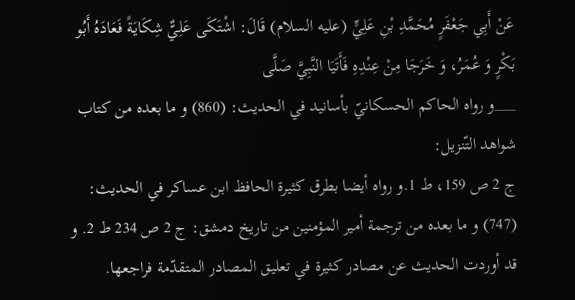عَنْ أَبِي جَعْفَرٍ مُحَمَّدِ بْنِ عَلِيٍّ (عليه السلام) قَالَ: اشْتَكَى عَلِيٌّ شِكَايَةً فَعَادَهُ أَبُو بَكْرٍ وَ عُمَرُ، وَ خَرَجَا مِنْ عِنْدِهِ فَأَتَيَا النَّبِيَّ صَلَّى
___و رواه الحاكم الحسكانيّ بأسانيد في الحديث: (860) و ما بعده من كتاب شواهد التّنزيل:
ج 2 ص 159، ط 1.و رواه أيضا بطرق كثيرة الحافظ ابن عساكر في الحديث: (747) و ما بعده من ترجمة أمير المؤمنين من تاريخ دمشق: ج 2 ص 234 ط 2. و قد أوردت الحديث عن مصادر كثيرة في تعليق المصادر المتقدّمة فراجعها.